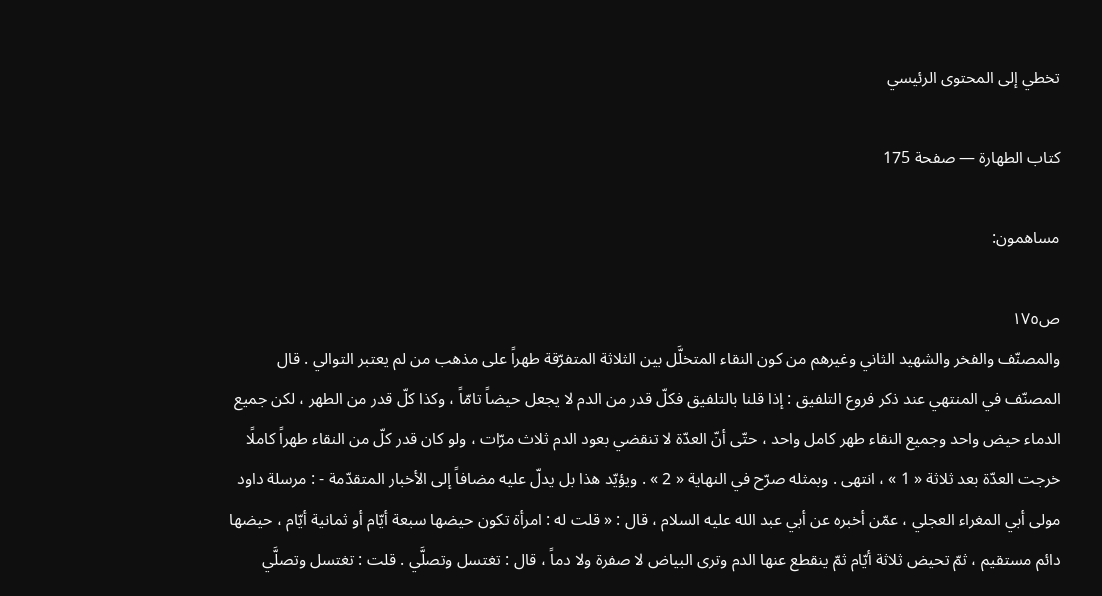تخطي إلى المحتوى الرئيسي

كتاب الطهارة — صفحة 175

مساهمون:

ص١٧٥
والمصنّف والفخر والشهيد الثاني وغيرهم من كون النقاء المتخلَّل بين الثلاثة المتفرّقة طهراً على مذهب من لم يعتبر التوالي . قال المصنّف في المنتهي عند ذكر فروع التلفيق : إذا قلنا بالتلفيق فكلّ قدر من الدم لا يجعل حيضاً تامّاً ، وكذا كلّ قدر من الطهر ، لكن جميع الدماء حيض واحد وجميع النقاء طهر كامل واحد ، حتّى أنّ العدّة لا تنقضي بعود الدم ثلاث مرّات ، ولو كان قدر كلّ من النقاء طهراً كاملًا خرجت العدّة بعد ثلاثة « 1 » ، انتهى . وبمثله صرّح في النهاية « 2 » . ويؤيّد هذا بل يدلّ عليه مضافاً إلى الأخبار المتقدّمة - : مرسلة داود مولى أبي المغراء العجلي ، عمّن أخبره عن أبي عبد الله عليه السلام ، قال : « قلت له : امرأة تكون حيضها سبعة أيّام أو ثمانية أيّام ، حيضها دائم مستقيم ، ثمّ تحيض ثلاثة أيّام ثمّ ينقطع عنها الدم وترى البياض لا صفرة ولا دماً ، قال : تغتسل وتصلَّي . قلت : تغتسل وتصلَّي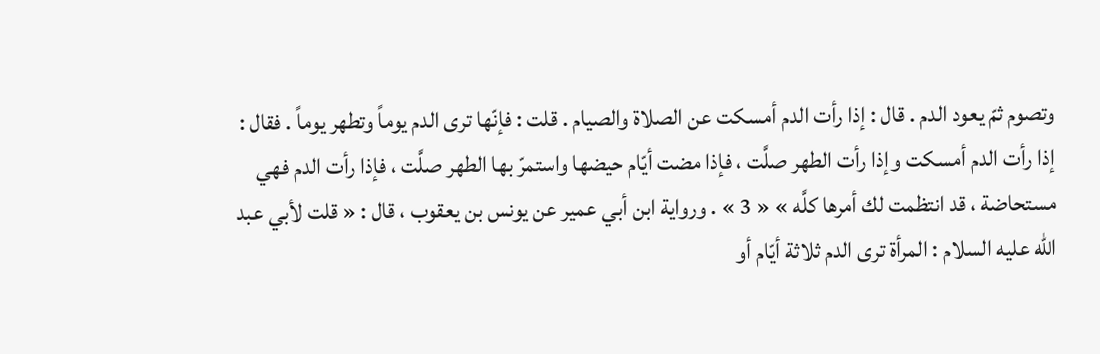وتصوم ثمّ يعود الدم . قال : إذا رأت الدم أمسكت عن الصلاة والصيام . قلت : فإنّها ترى الدم يوماً وتطهر يوماً . فقال : إذا رأت الدم أمسكت وإذا رأت الطهر صلَّت ، فإذا مضت أيّام حيضها واستمرّ بها الطهر صلَّت ، فإذا رأت الدم فهي مستحاضة ، قد انتظمت لك أمرها كلَّه » « 3 » . ورواية ابن أبي عمير عن يونس بن يعقوب ، قال : « قلت لأبي عبد الله عليه السلام : المرأة ترى الدم ثلاثة أيّام أو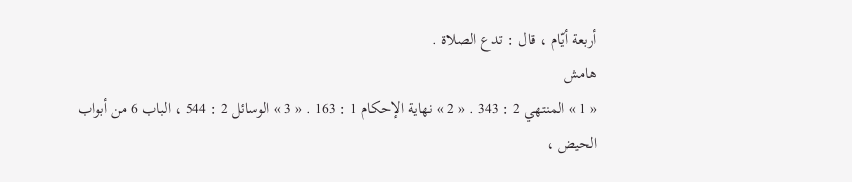أربعة أيّام ، قال : تدع الصلاة .
هامش
« 1 » المنتهي 2 : 343 . « 2 » نهاية الإحكام 1 : 163 . « 3 » الوسائل 2 : 544 ، الباب 6 من أبواب الحيض ،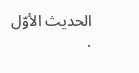الحديث الأوّل .